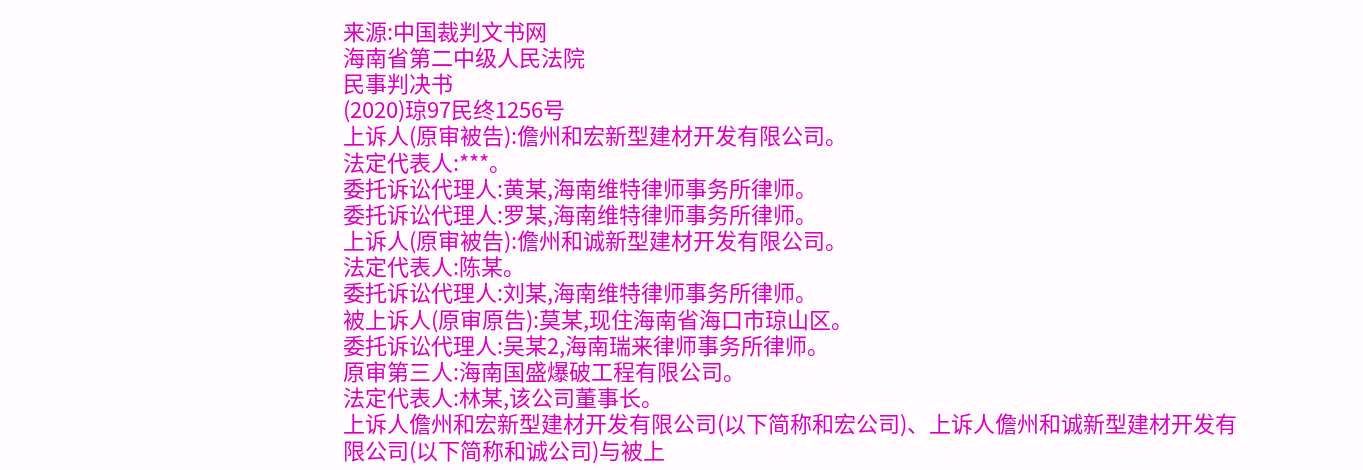来源:中国裁判文书网
海南省第二中级人民法院
民事判决书
(2020)琼97民终1256号
上诉人(原审被告):儋州和宏新型建材开发有限公司。
法定代表人:***。
委托诉讼代理人:黄某,海南维特律师事务所律师。
委托诉讼代理人:罗某,海南维特律师事务所律师。
上诉人(原审被告):儋州和诚新型建材开发有限公司。
法定代表人:陈某。
委托诉讼代理人:刘某,海南维特律师事务所律师。
被上诉人(原审原告):莫某,现住海南省海口市琼山区。
委托诉讼代理人:吴某2,海南瑞来律师事务所律师。
原审第三人:海南国盛爆破工程有限公司。
法定代表人:林某,该公司董事长。
上诉人儋州和宏新型建材开发有限公司(以下简称和宏公司)、上诉人儋州和诚新型建材开发有限公司(以下简称和诚公司)与被上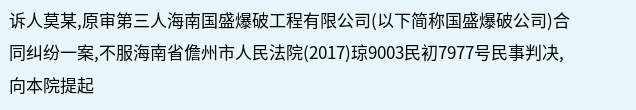诉人莫某,原审第三人海南国盛爆破工程有限公司(以下简称国盛爆破公司)合同纠纷一案,不服海南省儋州市人民法院(2017)琼9003民初7977号民事判决,向本院提起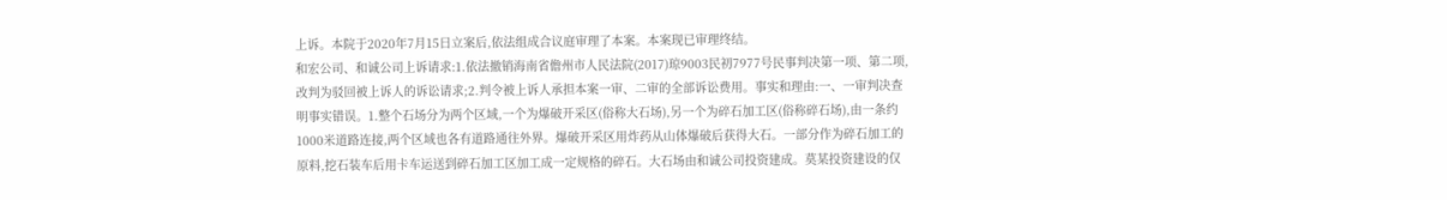上诉。本院于2020年7月15日立案后,依法组成合议庭审理了本案。本案现已审理终结。
和宏公司、和诚公司上诉请求:1.依法撤销海南省儋州市人民法院(2017)琼9003民初7977号民事判决第一项、第二项,改判为驳回被上诉人的诉讼请求;2.判令被上诉人承担本案一审、二审的全部诉讼费用。事实和理由:一、一审判决查明事实错误。1.整个石场分为两个区域,一个为爆破开采区(俗称大石场),另一个为碎石加工区(俗称碎石场),由一条约1000米道路连接,两个区域也各有道路通往外界。爆破开采区用炸药从山体爆破后获得大石。一部分作为碎石加工的原料,挖石装车后用卡车运送到碎石加工区加工成一定规格的碎石。大石场由和诚公司投资建成。莫某投资建设的仅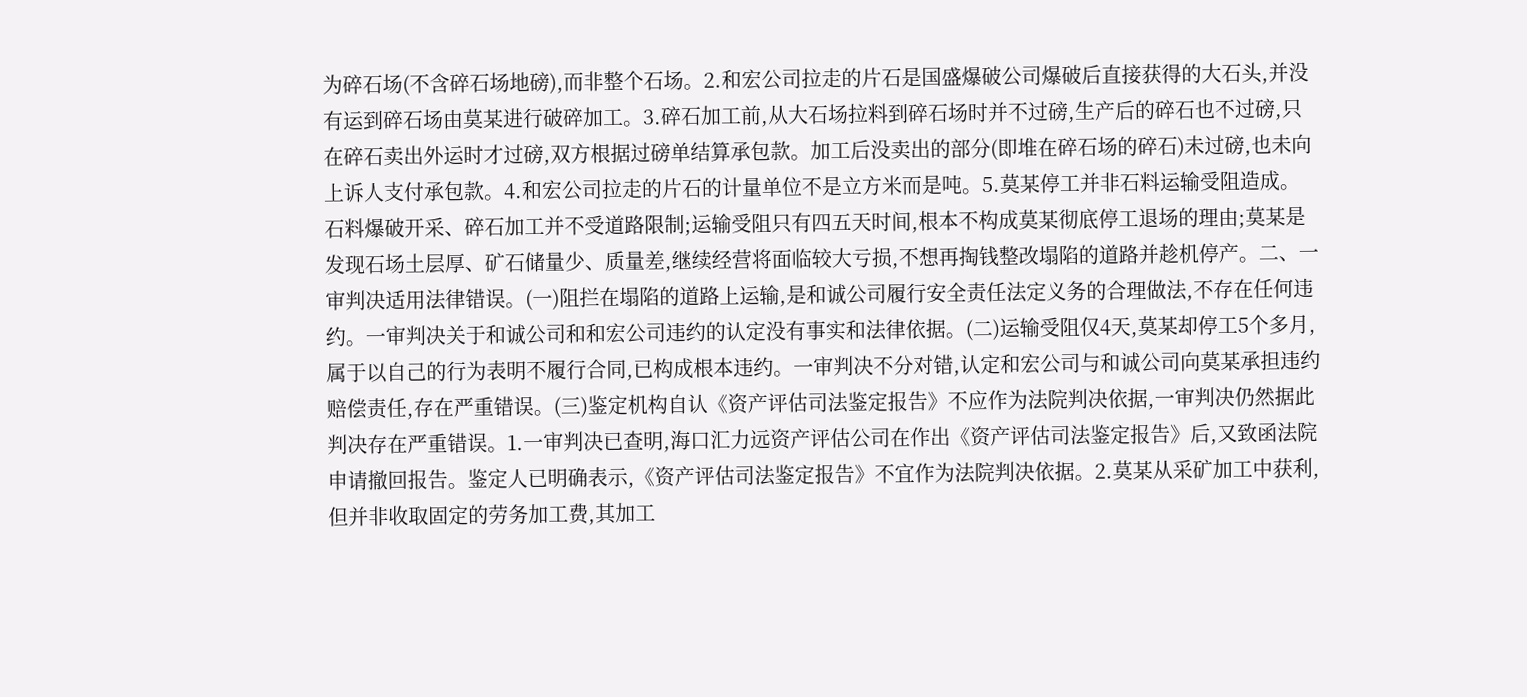为碎石场(不含碎石场地磅),而非整个石场。2.和宏公司拉走的片石是国盛爆破公司爆破后直接获得的大石头,并没有运到碎石场由莫某进行破碎加工。3.碎石加工前,从大石场拉料到碎石场时并不过磅,生产后的碎石也不过磅,只在碎石卖出外运时才过磅,双方根据过磅单结算承包款。加工后没卖出的部分(即堆在碎石场的碎石)未过磅,也未向上诉人支付承包款。4.和宏公司拉走的片石的计量单位不是立方米而是吨。5.莫某停工并非石料运输受阻造成。石料爆破开采、碎石加工并不受道路限制;运输受阻只有四五天时间,根本不构成莫某彻底停工退场的理由;莫某是发现石场土层厚、矿石储量少、质量差,继续经营将面临较大亏损,不想再掏钱整改塌陷的道路并趁机停产。二、一审判决适用法律错误。(一)阻拦在塌陷的道路上运输,是和诚公司履行安全责任法定义务的合理做法,不存在任何违约。一审判决关于和诚公司和和宏公司违约的认定没有事实和法律依据。(二)运输受阻仅4天,莫某却停工5个多月,属于以自己的行为表明不履行合同,已构成根本违约。一审判决不分对错,认定和宏公司与和诚公司向莫某承担违约赔偿责任,存在严重错误。(三)鉴定机构自认《资产评估司法鉴定报告》不应作为法院判决依据,一审判决仍然据此判决存在严重错误。1.一审判决已查明,海口汇力远资产评估公司在作出《资产评估司法鉴定报告》后,又致函法院申请撤回报告。鉴定人已明确表示,《资产评估司法鉴定报告》不宜作为法院判决依据。2.莫某从采矿加工中获利,但并非收取固定的劳务加工费,其加工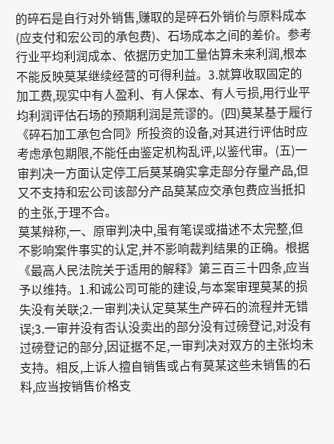的碎石是自行对外销售,赚取的是碎石外销价与原料成本(应支付和宏公司的承包费)、石场成本之间的差价。参考行业平均利润成本、依据历史加工量估算未来利润,根本不能反映莫某继续经营的可得利益。3.就算收取固定的加工费,现实中有人盈利、有人保本、有人亏损,用行业平均利润评估石场的预期利润是荒谬的。(四)莫某基于履行《碎石加工承包合同》所投资的设备,对其进行评估时应考虑承包期限,不能任由鉴定机构乱评,以鉴代审。(五)一审判决一方面认定停工后莫某确实拿走部分存量产品,但又不支持和宏公司该部分产品莫某应交承包费应当抵扣的主张,于理不合。
莫某辩称,一、原审判决中,虽有笔误或描述不太完整,但不影响案件事实的认定,并不影响裁判结果的正确。根据《最高人民法院关于适用的解释》第三百三十四条,应当予以维持。1.和诚公司可能的建设,与本案审理莫某的损失没有关联;2.一审判决认定莫某生产碎石的流程并无错误;3.一审并没有否认没卖出的部分没有过磅登记,对没有过磅登记的部分,因证据不足,一审判决对双方的主张均未支持。相反,上诉人擅自销售或占有莫某这些未销售的石料,应当按销售价格支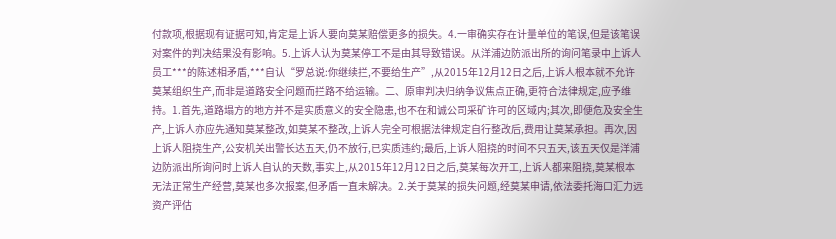付款项,根据现有证据可知,肯定是上诉人要向莫某赔偿更多的损失。4.一审确实存在计量单位的笔误,但是该笔误对案件的判决结果没有影响。5.上诉人认为莫某停工不是由其导致错误。从洋浦边防派出所的询问笔录中上诉人员工***的陈述相矛盾,***自认“罗总说:你继续拦,不要给生产”,从2015年12月12日之后,上诉人根本就不允许莫某组织生产,而非是道路安全问题而拦路不给运输。二、原审判决归纳争议焦点正确,更符合法律规定,应予维持。1.首先,道路塌方的地方并不是实质意义的安全隐患,也不在和诚公司采矿许可的区域内;其次,即便危及安全生产,上诉人亦应先通知莫某整改,如莫某不整改,上诉人完全可根据法律规定自行整改后,费用让莫某承担。再次,因上诉人阻挠生产,公安机关出警长达五天,仍不放行,已实质违约;最后,上诉人阻挠的时间不只五天,该五天仅是洋浦边防派出所询问时上诉人自认的天数,事实上,从2015年12月12日之后,莫某每次开工,上诉人都来阻挠,莫某根本无法正常生产经营,莫某也多次报案,但矛盾一直未解决。2.关于莫某的损失问题,经莫某申请,依法委托海口汇力远资产评估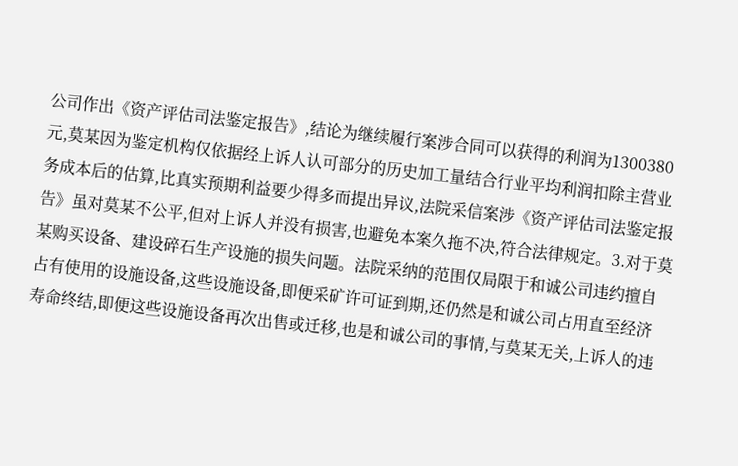公司作出《资产评估司法鉴定报告》,结论为继续履行案涉合同可以获得的利润为1300380元,莫某因为鉴定机构仅依据经上诉人认可部分的历史加工量结合行业平均利润扣除主营业务成本后的估算,比真实预期利益要少得多而提出异议,法院采信案涉《资产评估司法鉴定报告》虽对莫某不公平,但对上诉人并没有损害,也避免本案久拖不决,符合法律规定。3.对于莫某购买设备、建设碎石生产设施的损失问题。法院采纳的范围仅局限于和诚公司违约擅自占有使用的设施设备,这些设施设备,即便采矿许可证到期,还仍然是和诚公司占用直至经济寿命终结,即便这些设施设备再次出售或迁移,也是和诚公司的事情,与莫某无关,上诉人的违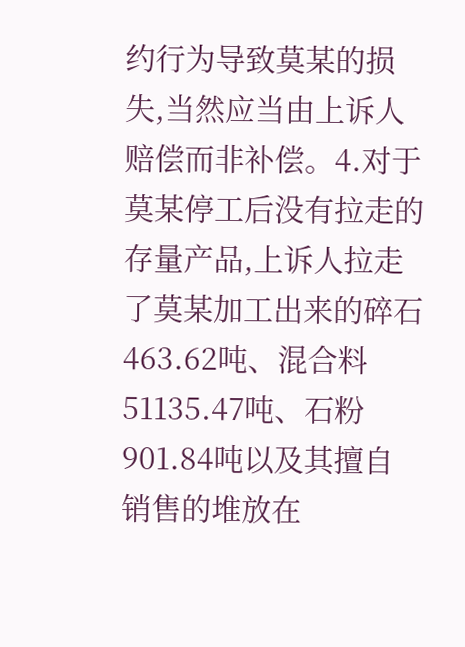约行为导致莫某的损失,当然应当由上诉人赔偿而非补偿。4.对于莫某停工后没有拉走的存量产品,上诉人拉走了莫某加工出来的碎石463.62吨、混合料51135.47吨、石粉901.84吨以及其擅自销售的堆放在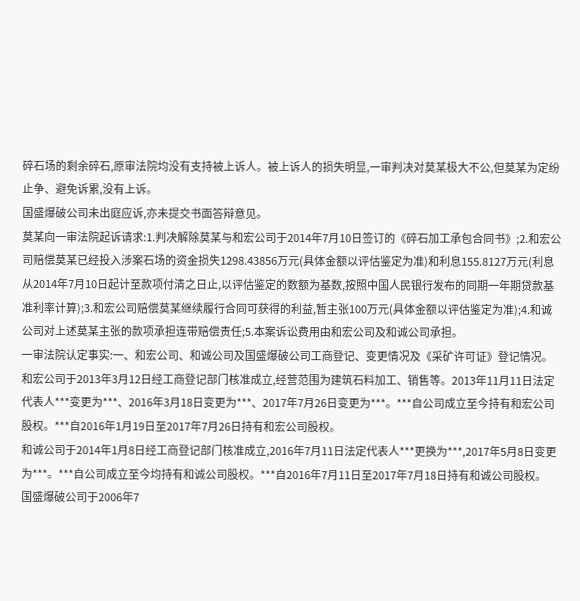碎石场的剩余碎石,原审法院均没有支持被上诉人。被上诉人的损失明显,一审判决对莫某极大不公,但莫某为定纷止争、避免诉累,没有上诉。
国盛爆破公司未出庭应诉,亦未提交书面答辩意见。
莫某向一审法院起诉请求:1.判决解除莫某与和宏公司于2014年7月10日签订的《碎石加工承包合同书》;2.和宏公司赔偿莫某已经投入涉案石场的资金损失1298.43856万元(具体金额以评估鉴定为准)和利息155.8127万元(利息从2014年7月10日起计至款项付清之日止,以评估鉴定的数额为基数,按照中国人民银行发布的同期一年期贷款基准利率计算);3.和宏公司赔偿莫某继续履行合同可获得的利益,暂主张100万元(具体金额以评估鉴定为准);4.和诚公司对上述莫某主张的款项承担连带赔偿责任;5.本案诉讼费用由和宏公司及和诚公司承担。
一审法院认定事实:一、和宏公司、和诚公司及国盛爆破公司工商登记、变更情况及《采矿许可证》登记情况。
和宏公司于2013年3月12日经工商登记部门核准成立,经营范围为建筑石料加工、销售等。2013年11月11日法定代表人***变更为***、2016年3月18日变更为***、2017年7月26日变更为***。***自公司成立至今持有和宏公司股权。***自2016年1月19日至2017年7月26日持有和宏公司股权。
和诚公司于2014年1月8日经工商登记部门核准成立,2016年7月11日法定代表人***更换为***,2017年5月8日变更为***。***自公司成立至今均持有和诚公司股权。***自2016年7月11日至2017年7月18日持有和诚公司股权。
国盛爆破公司于2006年7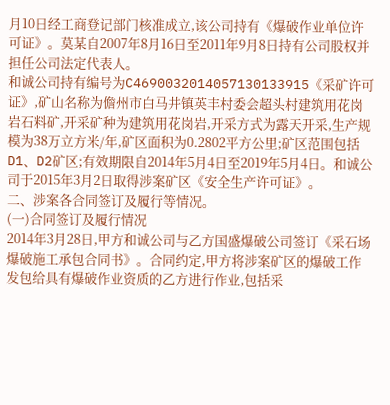月10日经工商登记部门核准成立,该公司持有《爆破作业单位许可证》。莫某自2007年8月16日至2011年9月8日持有公司股权并担任公司法定代表人。
和诚公司持有编号为C4690032014057130133915《采矿许可证》,矿山名称为儋州市白马井镇英丰村委会超头村建筑用花岗岩石料矿,开采矿种为建筑用花岗岩,开采方式为露天开采,生产规模为38万立方米/年,矿区面积为0.2802平方公里;矿区范围包括D1、D2矿区;有效期限自2014年5月4日至2019年5月4日。和诚公司于2015年3月2日取得涉案矿区《安全生产许可证》。
二、涉案各合同签订及履行等情况。
(一)合同签订及履行情况
2014年3月28日,甲方和诚公司与乙方国盛爆破公司签订《采石场爆破施工承包合同书》。合同约定,甲方将涉案矿区的爆破工作发包给具有爆破作业资质的乙方进行作业,包括采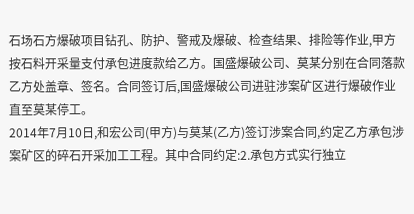石场石方爆破项目钻孔、防护、警戒及爆破、检查结果、排险等作业,甲方按石料开采量支付承包进度款给乙方。国盛爆破公司、莫某分别在合同落款乙方处盖章、签名。合同签订后,国盛爆破公司进驻涉案矿区进行爆破作业直至莫某停工。
2014年7月10日,和宏公司(甲方)与莫某(乙方)签订涉案合同,约定乙方承包涉案矿区的碎石开采加工工程。其中合同约定:2.承包方式实行独立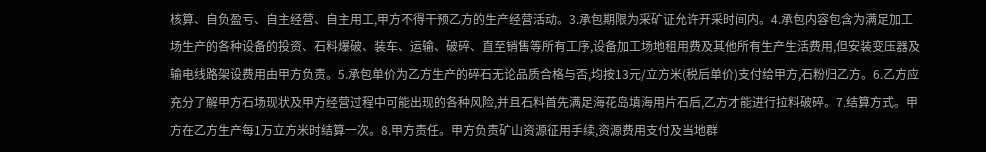核算、自负盈亏、自主经营、自主用工,甲方不得干预乙方的生产经营活动。3.承包期限为采矿证允许开采时间内。4.承包内容包含为满足加工场生产的各种设备的投资、石料爆破、装车、运输、破碎、直至销售等所有工序,设备加工场地租用费及其他所有生产生活费用,但安装变压器及输电线路架设费用由甲方负责。5.承包单价为乙方生产的碎石无论品质合格与否,均按13元/立方米(税后单价)支付给甲方,石粉归乙方。6.乙方应充分了解甲方石场现状及甲方经营过程中可能出现的各种风险,并且石料首先满足海花岛填海用片石后,乙方才能进行拉料破碎。7.结算方式。甲方在乙方生产每1万立方米时结算一次。8.甲方责任。甲方负责矿山资源征用手续,资源费用支付及当地群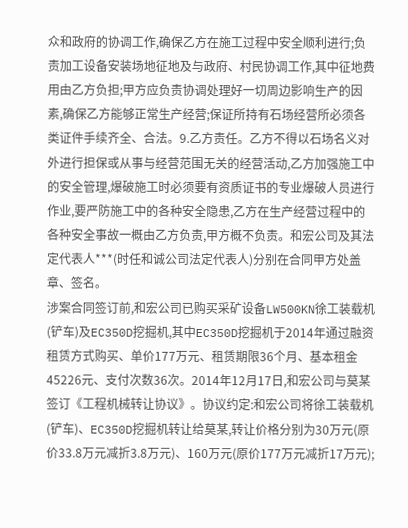众和政府的协调工作,确保乙方在施工过程中安全顺利进行;负责加工设备安装场地征地及与政府、村民协调工作,其中征地费用由乙方负担;甲方应负责协调处理好一切周边影响生产的因素,确保乙方能够正常生产经营;保证所持有石场经营所必须各类证件手续齐全、合法。9.乙方责任。乙方不得以石场名义对外进行担保或从事与经营范围无关的经营活动,乙方加强施工中的安全管理,爆破施工时必须要有资质证书的专业爆破人员进行作业,要严防施工中的各种安全隐患,乙方在生产经营过程中的各种安全事故一概由乙方负责,甲方概不负责。和宏公司及其法定代表人***(时任和诚公司法定代表人)分别在合同甲方处盖章、签名。
涉案合同签订前,和宏公司已购买采矿设备LW500KN徐工装载机(铲车)及EC350D挖掘机,其中EC350D挖掘机于2014年通过融资租赁方式购买、单价177万元、租赁期限36个月、基本租金45226元、支付次数36次。2014年12月17日,和宏公司与莫某签订《工程机械转让协议》。协议约定:和宏公司将徐工装载机(铲车)、EC350D挖掘机转让给莫某,转让价格分别为30万元(原价33.8万元减折3.8万元)、160万元(原价177万元减折17万元);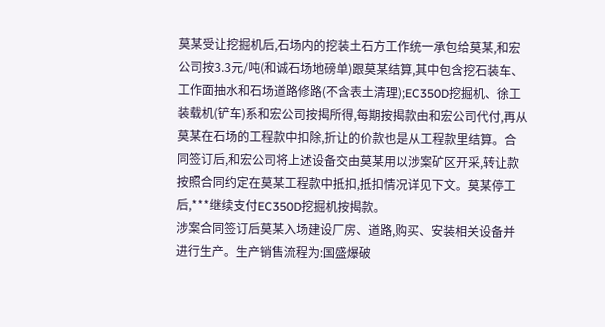莫某受让挖掘机后,石场内的挖装土石方工作统一承包给莫某,和宏公司按3.3元/吨(和诚石场地磅单)跟莫某结算,其中包含挖石装车、工作面抽水和石场道路修路(不含表土清理);EC350D挖掘机、徐工装载机(铲车)系和宏公司按揭所得,每期按揭款由和宏公司代付,再从莫某在石场的工程款中扣除,折让的价款也是从工程款里结算。合同签订后,和宏公司将上述设备交由莫某用以涉案矿区开采,转让款按照合同约定在莫某工程款中抵扣,抵扣情况详见下文。莫某停工后,***继续支付EC350D挖掘机按揭款。
涉案合同签订后莫某入场建设厂房、道路,购买、安装相关设备并进行生产。生产销售流程为:国盛爆破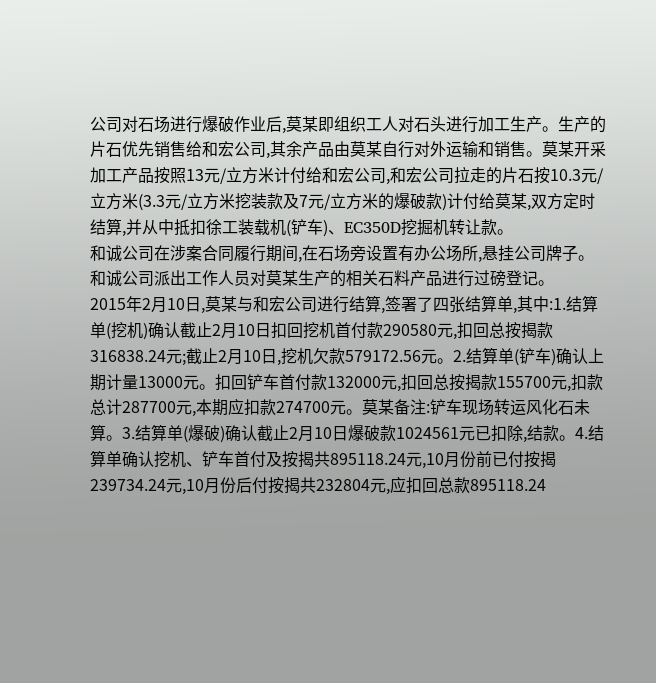公司对石场进行爆破作业后,莫某即组织工人对石头进行加工生产。生产的片石优先销售给和宏公司,其余产品由莫某自行对外运输和销售。莫某开采加工产品按照13元/立方米计付给和宏公司,和宏公司拉走的片石按10.3元/立方米(3.3元/立方米挖装款及7元/立方米的爆破款)计付给莫某,双方定时结算,并从中抵扣徐工装载机(铲车)、EC350D挖掘机转让款。
和诚公司在涉案合同履行期间,在石场旁设置有办公场所,悬挂公司牌子。和诚公司派出工作人员对莫某生产的相关石料产品进行过磅登记。
2015年2月10日,莫某与和宏公司进行结算,签署了四张结算单,其中:1.结算单(挖机)确认截止2月10日扣回挖机首付款290580元,扣回总按揭款316838.24元;截止2月10日,挖机欠款579172.56元。2.结算单(铲车)确认上期计量13000元。扣回铲车首付款132000元,扣回总按揭款155700元,扣款总计287700元,本期应扣款274700元。莫某备注:铲车现场转运风化石未算。3.结算单(爆破)确认截止2月10日爆破款1024561元已扣除,结款。4.结算单确认挖机、铲车首付及按揭共895118.24元,10月份前已付按揭239734.24元,10月份后付按揭共232804元,应扣回总款895118.24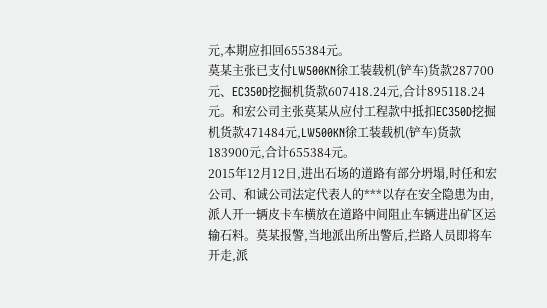元,本期应扣回655384元。
莫某主张已支付LW500KN徐工装载机(铲车)货款287700元、EC350D挖掘机货款607418.24元,合计895118.24元。和宏公司主张莫某从应付工程款中抵扣EC350D挖掘机货款471484元,LW500KN徐工装载机(铲车)货款183900元,合计655384元。
2015年12月12日,进出石场的道路有部分坍塌,时任和宏公司、和诚公司法定代表人的***以存在安全隐患为由,派人开一辆皮卡车横放在道路中间阻止车辆进出矿区运输石料。莫某报警,当地派出所出警后,拦路人员即将车开走,派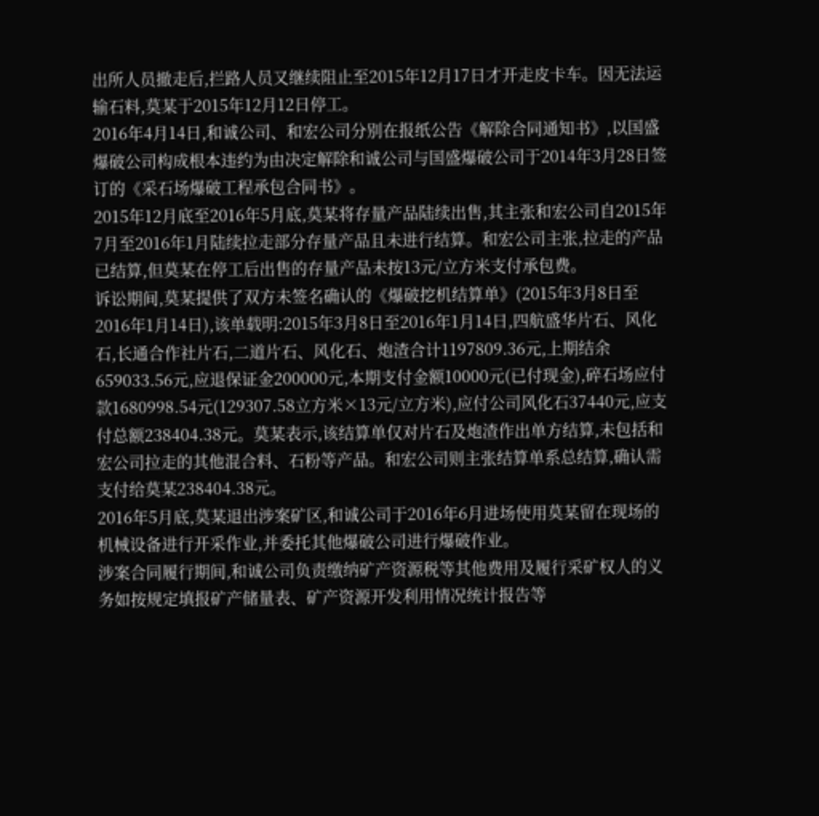出所人员撤走后,拦路人员又继续阻止至2015年12月17日才开走皮卡车。因无法运输石料,莫某于2015年12月12日停工。
2016年4月14日,和诚公司、和宏公司分别在报纸公告《解除合同通知书》,以国盛爆破公司构成根本违约为由决定解除和诚公司与国盛爆破公司于2014年3月28日签订的《采石场爆破工程承包合同书》。
2015年12月底至2016年5月底,莫某将存量产品陆续出售,其主张和宏公司自2015年7月至2016年1月陆续拉走部分存量产品且未进行结算。和宏公司主张,拉走的产品已结算,但莫某在停工后出售的存量产品未按13元/立方米支付承包费。
诉讼期间,莫某提供了双方未签名确认的《爆破挖机结算单》(2015年3月8日至2016年1月14日),该单载明:2015年3月8日至2016年1月14日,四航盛华片石、风化石,长通合作社片石,二道片石、风化石、炮渣合计1197809.36元,上期结余659033.56元,应退保证金200000元,本期支付金额10000元(已付现金),碎石场应付款1680998.54元(129307.58立方米×13元/立方米),应付公司风化石37440元,应支付总额238404.38元。莫某表示,该结算单仅对片石及炮渣作出单方结算,未包括和宏公司拉走的其他混合料、石粉等产品。和宏公司则主张结算单系总结算,确认需支付给莫某238404.38元。
2016年5月底,莫某退出涉案矿区,和诚公司于2016年6月进场使用莫某留在现场的机械设备进行开采作业,并委托其他爆破公司进行爆破作业。
涉案合同履行期间,和诚公司负责缴纳矿产资源税等其他费用及履行采矿权人的义务如按规定填报矿产储量表、矿产资源开发利用情况统计报告等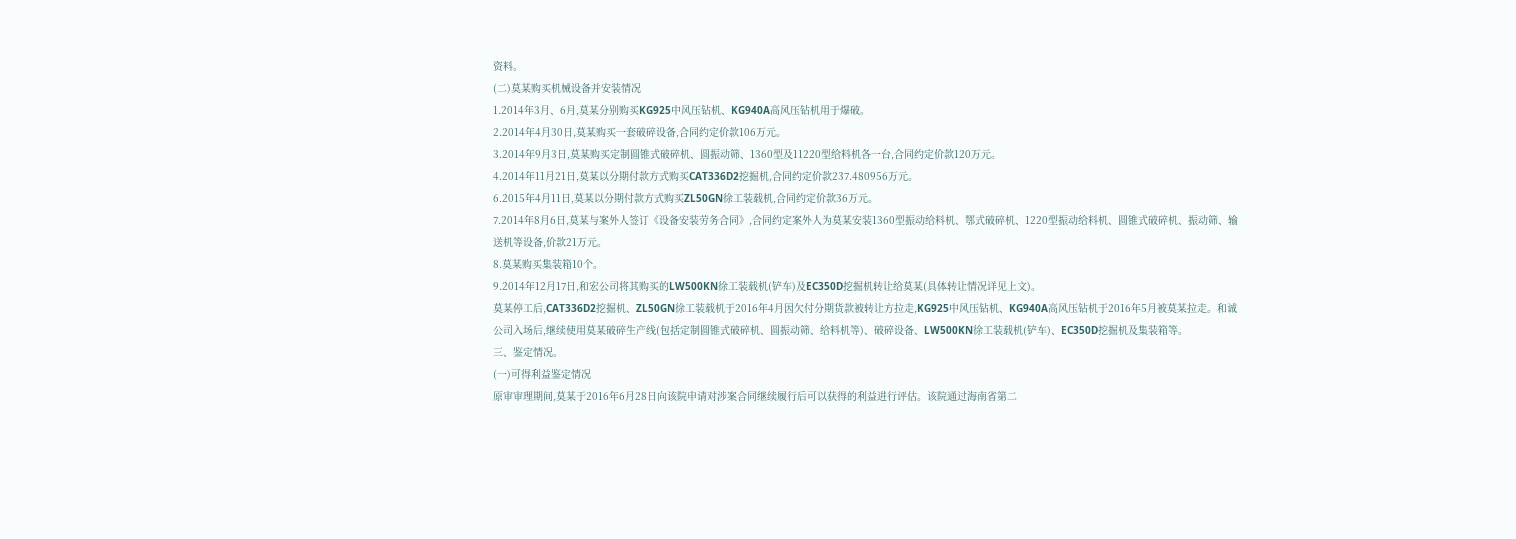资料。
(二)莫某购买机械设备并安装情况
1.2014年3月、6月,莫某分别购买KG925中风压钻机、KG940A高风压钻机用于爆破。
2.2014年4月30日,莫某购买一套破碎设备,合同约定价款106万元。
3.2014年9月3日,莫某购买定制圆锥式破碎机、圆振动筛、1360型及11220型给料机各一台,合同约定价款120万元。
4.2014年11月21日,莫某以分期付款方式购买CAT336D2挖掘机,合同约定价款237.480956万元。
6.2015年4月11日,莫某以分期付款方式购买ZL50GN徐工装载机,合同约定价款36万元。
7.2014年8月6日,莫某与案外人签订《设备安装劳务合同》,合同约定案外人为莫某安装1360型振动给料机、鄂式破碎机、1220型振动给料机、圆锥式破碎机、振动筛、输送机等设备,价款21万元。
8.莫某购买集装箱10个。
9.2014年12月17日,和宏公司将其购买的LW500KN徐工装载机(铲车)及EC350D挖掘机转让给莫某(具体转让情况详见上文)。
莫某停工后,CAT336D2挖掘机、ZL50GN徐工装载机于2016年4月因欠付分期货款被转让方拉走,KG925中风压钻机、KG940A高风压钻机于2016年5月被莫某拉走。和诚公司入场后,继续使用莫某破碎生产线(包括定制圆锥式破碎机、圆振动筛、给料机等)、破碎设备、LW500KN徐工装载机(铲车)、EC350D挖掘机及集装箱等。
三、鉴定情况。
(一)可得利益鉴定情况
原审审理期间,莫某于2016年6月28日向该院申请对涉案合同继续履行后可以获得的利益进行评估。该院通过海南省第二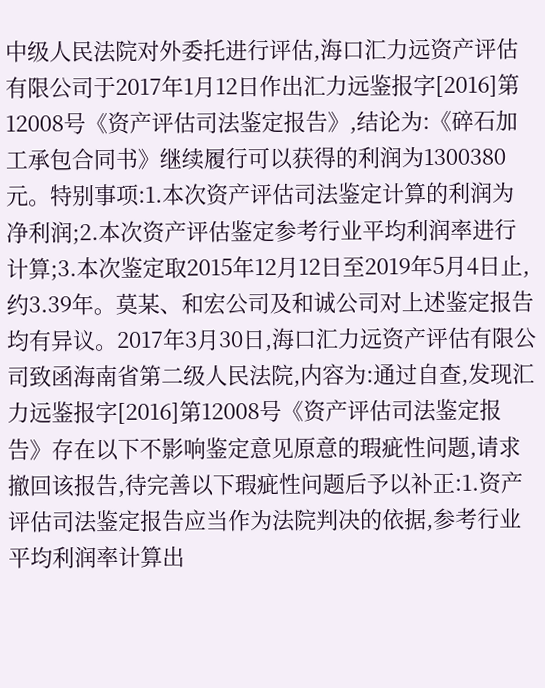中级人民法院对外委托进行评估,海口汇力远资产评估有限公司于2017年1月12日作出汇力远鉴报字[2016]第12008号《资产评估司法鉴定报告》,结论为:《碎石加工承包合同书》继续履行可以获得的利润为1300380元。特别事项:1.本次资产评估司法鉴定计算的利润为净利润;2.本次资产评估鉴定参考行业平均利润率进行计算;3.本次鉴定取2015年12月12日至2019年5月4日止,约3.39年。莫某、和宏公司及和诚公司对上述鉴定报告均有异议。2017年3月30日,海口汇力远资产评估有限公司致函海南省第二级人民法院,内容为:通过自查,发现汇力远鉴报字[2016]第12008号《资产评估司法鉴定报告》存在以下不影响鉴定意见原意的瑕疵性问题,请求撤回该报告,待完善以下瑕疵性问题后予以补正:1.资产评估司法鉴定报告应当作为法院判决的依据,参考行业平均利润率计算出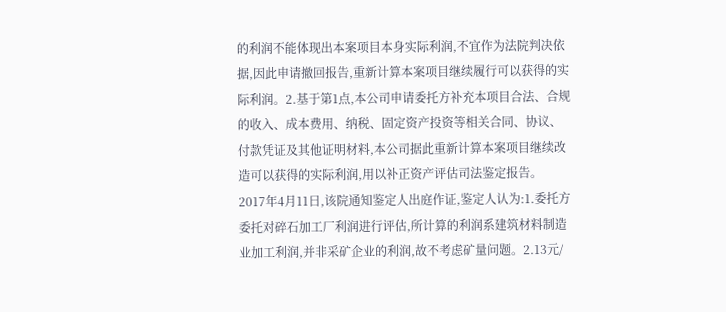的利润不能体现出本案项目本身实际利润,不宜作为法院判决依据,因此申请撤回报告,重新计算本案项目继续履行可以获得的实际利润。2.基于第1点,本公司申请委托方补充本项目合法、合规的收入、成本费用、纳税、固定资产投资等相关合同、协议、付款凭证及其他证明材料,本公司据此重新计算本案项目继续改造可以获得的实际利润,用以补正资产评估司法鉴定报告。
2017年4月11日,该院通知鉴定人出庭作证,鉴定人认为:1.委托方委托对碎石加工厂利润进行评估,所计算的利润系建筑材料制造业加工利润,并非采矿企业的利润,故不考虑矿量问题。2.13元/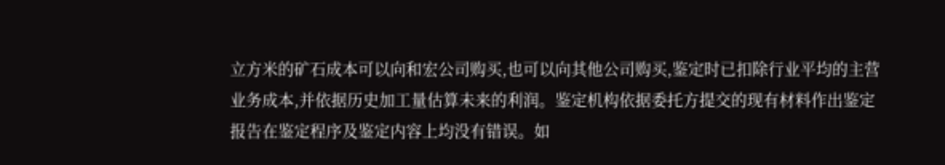立方米的矿石成本可以向和宏公司购买,也可以向其他公司购买,鉴定时已扣除行业平均的主营业务成本,并依据历史加工量估算未来的利润。鉴定机构依据委托方提交的现有材料作出鉴定报告在鉴定程序及鉴定内容上均没有错误。如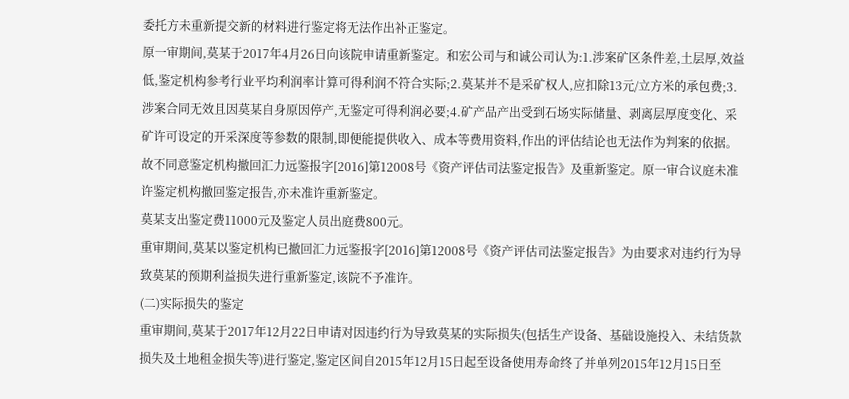委托方未重新提交新的材料进行鉴定将无法作出补正鉴定。
原一审期间,莫某于2017年4月26日向该院申请重新鉴定。和宏公司与和诚公司认为:1.涉案矿区条件差,土层厚,效益低,鉴定机构参考行业平均利润率计算可得利润不符合实际;2.莫某并不是采矿权人,应扣除13元/立方米的承包费;3.涉案合同无效且因莫某自身原因停产,无鉴定可得利润必要;4.矿产品产出受到石场实际储量、剥离层厚度变化、采矿许可设定的开采深度等参数的限制,即便能提供收入、成本等费用资料,作出的评估结论也无法作为判案的依据。故不同意鉴定机构撤回汇力远鉴报字[2016]第12008号《资产评估司法鉴定报告》及重新鉴定。原一审合议庭未准许鉴定机构撤回鉴定报告,亦未准许重新鉴定。
莫某支出鉴定费11000元及鉴定人员出庭费800元。
重审期间,莫某以鉴定机构已撤回汇力远鉴报字[2016]第12008号《资产评估司法鉴定报告》为由要求对违约行为导致莫某的预期利益损失进行重新鉴定,该院不予准许。
(二)实际损失的鉴定
重审期间,莫某于2017年12月22日申请对因违约行为导致莫某的实际损失(包括生产设备、基础设施投入、未结货款损失及土地租金损失等)进行鉴定,鉴定区间自2015年12月15日起至设备使用寿命终了并单列2015年12月15日至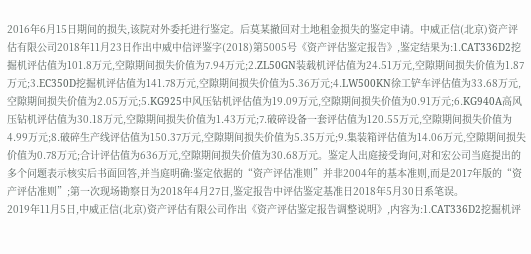2016年6月15日期间的损失,该院对外委托进行鉴定。后莫某撤回对土地租金损失的鉴定申请。中威正信(北京)资产评估有限公司2018年11月23日作出中威中信评鉴字(2018)第5005号《资产评估鉴定报告》,鉴定结果为:1.CAT336D2挖掘机评估值为101.8万元,空隙期间损失价值为7.94万元;2.ZL50GN装载机评估值为24.51万元,空隙期间损失价值为1.87万元;3.EC350D挖掘机评估值为141.78万元,空隙期间损失价值为5.36万元;4.LW500KN徐工铲车评估值为33.68万元,空隙期间损失价值为2.05万元;5.KG925中风压钻机评估值为19.09万元,空隙期间损失价值为0.91万元;6.KG940A高风压钻机评估值为30.18万元,空隙期间损失价值为1.43万元;7.破碎设备一套评估值为120.55万元,空隙期间损失价值为4.99万元;8.破碎生产线评估值为150.37万元,空隙期间损失价值为5.35万元;9.集装箱评估值为14.06万元,空隙期间损失价值为0.78万元;合计评估值为636万元,空隙期间损失价值为30.68万元。鉴定人出庭接受询问,对和宏公司当庭提出的多个问题表示核实后书面回答,并当庭明确:鉴定依据的“资产评估准则”并非2004年的基本准则,而是2017年版的“资产评估准则”;第一次现场勘察日为2018年4月27日,鉴定报告中评估鉴定基准日2018年5月30日系笔误。
2019年11月5日,中威正信(北京)资产评估有限公司作出《资产评估鉴定报告调整说明》,内容为:1.CAT336D2挖掘机评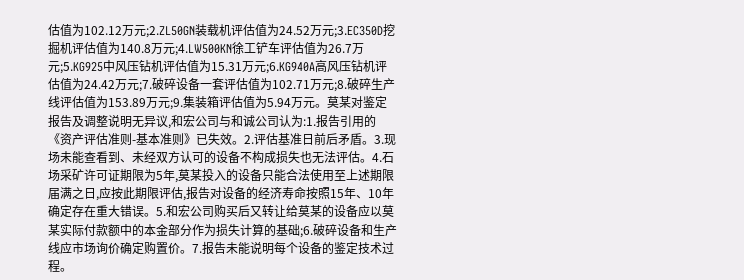估值为102.12万元;2.ZL50GN装载机评估值为24.52万元;3.EC350D挖掘机评估值为140.8万元;4.LW500KN徐工铲车评估值为26.7万元;5.KG925中风压钻机评估值为15.31万元;6.KG940A高风压钻机评估值为24.42万元;7.破碎设备一套评估值为102.71万元;8.破碎生产线评估值为153.89万元;9.集装箱评估值为5.94万元。莫某对鉴定报告及调整说明无异议,和宏公司与和诚公司认为:1.报告引用的《资产评估准则-基本准则》已失效。2.评估基准日前后矛盾。3.现场未能查看到、未经双方认可的设备不构成损失也无法评估。4.石场采矿许可证期限为5年,莫某投入的设备只能合法使用至上述期限届满之日,应按此期限评估,报告对设备的经济寿命按照15年、10年确定存在重大错误。5.和宏公司购买后又转让给莫某的设备应以莫某实际付款额中的本金部分作为损失计算的基础;6.破碎设备和生产线应市场询价确定购置价。7.报告未能说明每个设备的鉴定技术过程。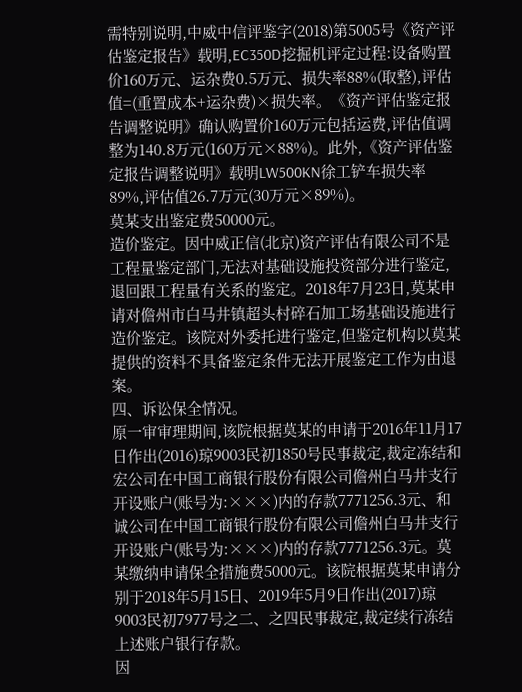需特别说明,中威中信评鉴字(2018)第5005号《资产评估鉴定报告》载明,EC350D挖掘机评定过程:设备购置价160万元、运杂费0.5万元、损失率88%(取整),评估值=(重置成本+运杂费)×损失率。《资产评估鉴定报告调整说明》确认购置价160万元包括运费,评估值调整为140.8万元(160万元×88%)。此外,《资产评估鉴定报告调整说明》载明LW500KN徐工铲车损失率89%,评估值26.7万元(30万元×89%)。
莫某支出鉴定费50000元。
造价鉴定。因中威正信(北京)资产评估有限公司不是工程量鉴定部门,无法对基础设施投资部分进行鉴定,退回跟工程量有关系的鉴定。2018年7月23日,莫某申请对儋州市白马井镇超头村碎石加工场基础设施进行造价鉴定。该院对外委托进行鉴定,但鉴定机构以莫某提供的资料不具备鉴定条件无法开展鉴定工作为由退案。
四、诉讼保全情况。
原一审审理期间,该院根据莫某的申请于2016年11月17日作出(2016)琼9003民初1850号民事裁定,裁定冻结和宏公司在中国工商银行股份有限公司儋州白马井支行开设账户(账号为:×××)内的存款7771256.3元、和诚公司在中国工商银行股份有限公司儋州白马井支行开设账户(账号为:×××)内的存款7771256.3元。莫某缴纳申请保全措施费5000元。该院根据莫某申请分别于2018年5月15日、2019年5月9日作出(2017)琼9003民初7977号之二、之四民事裁定,裁定续行冻结上述账户银行存款。
因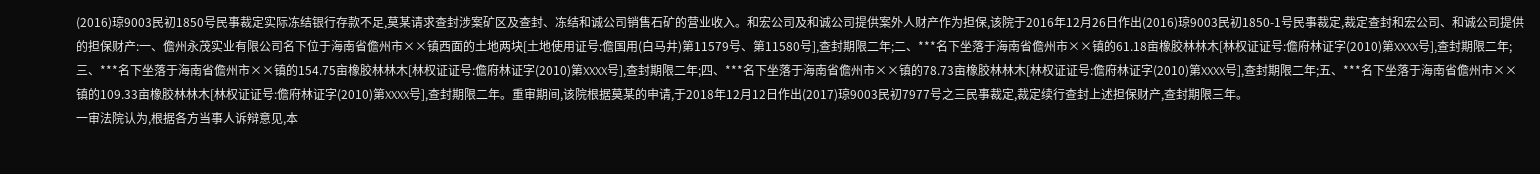(2016)琼9003民初1850号民事裁定实际冻结银行存款不足,莫某请求查封涉案矿区及查封、冻结和诚公司销售石矿的营业收入。和宏公司及和诚公司提供案外人财产作为担保,该院于2016年12月26日作出(2016)琼9003民初1850-1号民事裁定,裁定查封和宏公司、和诚公司提供的担保财产:一、儋州永茂实业有限公司名下位于海南省儋州市××镇西面的土地两块[土地使用证号:儋国用(白马井)第11579号、第11580号],查封期限二年;二、***名下坐落于海南省儋州市××镇的61.18亩橡胶林林木[林权证证号:儋府林证字(2010)第XXXX号],查封期限二年;三、***名下坐落于海南省儋州市××镇的154.75亩橡胶林林木[林权证证号:儋府林证字(2010)第XXXX号],查封期限二年;四、***名下坐落于海南省儋州市××镇的78.73亩橡胶林林木[林权证证号:儋府林证字(2010)第XXXX号],查封期限二年;五、***名下坐落于海南省儋州市××镇的109.33亩橡胶林林木[林权证证号:儋府林证字(2010)第XXXX号],查封期限二年。重审期间,该院根据莫某的申请,于2018年12月12日作出(2017)琼9003民初7977号之三民事裁定,裁定续行查封上述担保财产,查封期限三年。
一审法院认为,根据各方当事人诉辩意见,本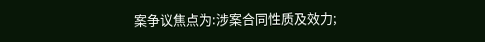案争议焦点为:涉案合同性质及效力;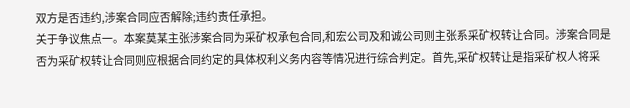双方是否违约,涉案合同应否解除;违约责任承担。
关于争议焦点一。本案莫某主张涉案合同为采矿权承包合同,和宏公司及和诚公司则主张系采矿权转让合同。涉案合同是否为采矿权转让合同则应根据合同约定的具体权利义务内容等情况进行综合判定。首先,采矿权转让是指采矿权人将采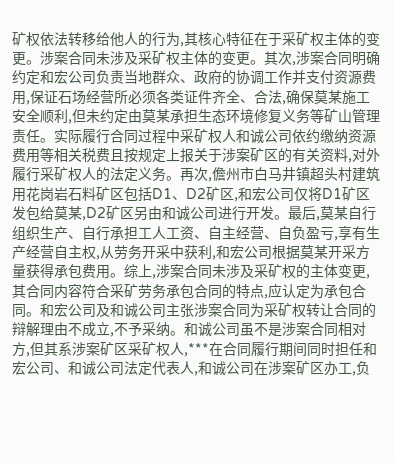矿权依法转移给他人的行为,其核心特征在于采矿权主体的变更。涉案合同未涉及采矿权主体的变更。其次,涉案合同明确约定和宏公司负责当地群众、政府的协调工作并支付资源费用,保证石场经营所必须各类证件齐全、合法,确保莫某施工安全顺利,但未约定由莫某承担生态环境修复义务等矿山管理责任。实际履行合同过程中采矿权人和诚公司依约缴纳资源费用等相关税费且按规定上报关于涉案矿区的有关资料,对外履行采矿权人的法定义务。再次,儋州市白马井镇超头村建筑用花岗岩石料矿区包括D1、D2矿区,和宏公司仅将D1矿区发包给莫某,D2矿区另由和诚公司进行开发。最后,莫某自行组织生产、自行承担工人工资、自主经营、自负盈亏,享有生产经营自主权,从劳务开采中获利,和宏公司根据莫某开采方量获得承包费用。综上,涉案合同未涉及采矿权的主体变更,其合同内容符合采矿劳务承包合同的特点,应认定为承包合同。和宏公司及和诚公司主张涉案合同为采矿权转让合同的辩解理由不成立,不予采纳。和诚公司虽不是涉案合同相对方,但其系涉案矿区采矿权人,***在合同履行期间同时担任和宏公司、和诚公司法定代表人,和诚公司在涉案矿区办工,负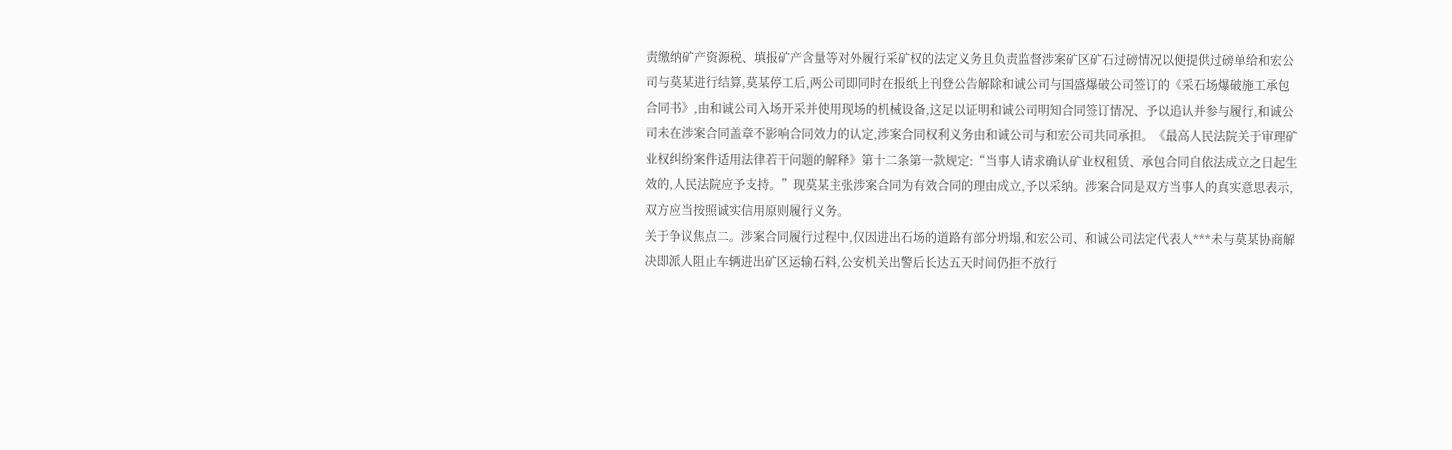责缴纳矿产资源税、填报矿产含量等对外履行采矿权的法定义务且负责监督涉案矿区矿石过磅情况以便提供过磅单给和宏公司与莫某进行结算,莫某停工后,两公司即同时在报纸上刊登公告解除和诚公司与国盛爆破公司签订的《采石场爆破施工承包合同书》,由和诚公司入场开采并使用现场的机械设备,这足以证明和诚公司明知合同签订情况、予以追认并参与履行,和诚公司未在涉案合同盖章不影响合同效力的认定,涉案合同权利义务由和诚公司与和宏公司共同承担。《最高人民法院关于审理矿业权纠纷案件适用法律若干问题的解释》第十二条第一款规定:“当事人请求确认矿业权租赁、承包合同自依法成立之日起生效的,人民法院应予支持。”现莫某主张涉案合同为有效合同的理由成立,予以采纳。涉案合同是双方当事人的真实意思表示,双方应当按照诚实信用原则履行义务。
关于争议焦点二。涉案合同履行过程中,仅因进出石场的道路有部分坍塌,和宏公司、和诚公司法定代表人***未与莫某协商解决即派人阻止车辆进出矿区运输石料,公安机关出警后长达五天时间仍拒不放行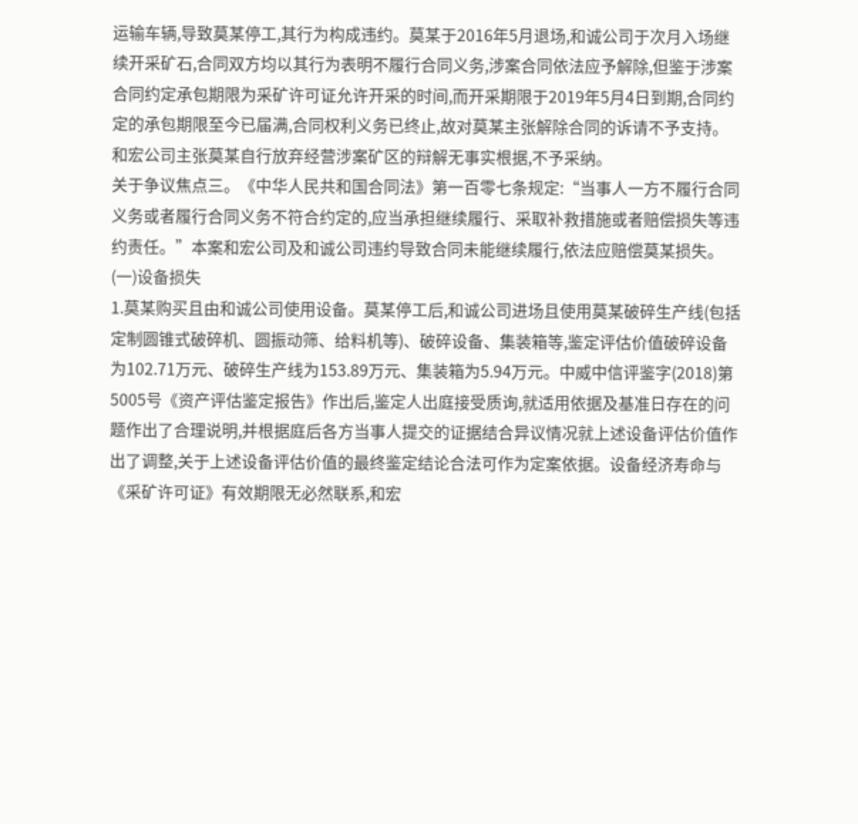运输车辆,导致莫某停工,其行为构成违约。莫某于2016年5月退场,和诚公司于次月入场继续开采矿石,合同双方均以其行为表明不履行合同义务,涉案合同依法应予解除,但鉴于涉案合同约定承包期限为采矿许可证允许开采的时间,而开采期限于2019年5月4日到期,合同约定的承包期限至今已届满,合同权利义务已终止,故对莫某主张解除合同的诉请不予支持。和宏公司主张莫某自行放弃经营涉案矿区的辩解无事实根据,不予采纳。
关于争议焦点三。《中华人民共和国合同法》第一百零七条规定:“当事人一方不履行合同义务或者履行合同义务不符合约定的,应当承担继续履行、采取补救措施或者赔偿损失等违约责任。”本案和宏公司及和诚公司违约导致合同未能继续履行,依法应赔偿莫某损失。
(一)设备损失
1.莫某购买且由和诚公司使用设备。莫某停工后,和诚公司进场且使用莫某破碎生产线(包括定制圆锥式破碎机、圆振动筛、给料机等)、破碎设备、集装箱等,鉴定评估价值破碎设备为102.71万元、破碎生产线为153.89万元、集装箱为5.94万元。中威中信评鉴字(2018)第5005号《资产评估鉴定报告》作出后,鉴定人出庭接受质询,就适用依据及基准日存在的问题作出了合理说明,并根据庭后各方当事人提交的证据结合异议情况就上述设备评估价值作出了调整,关于上述设备评估价值的最终鉴定结论合法可作为定案依据。设备经济寿命与《采矿许可证》有效期限无必然联系,和宏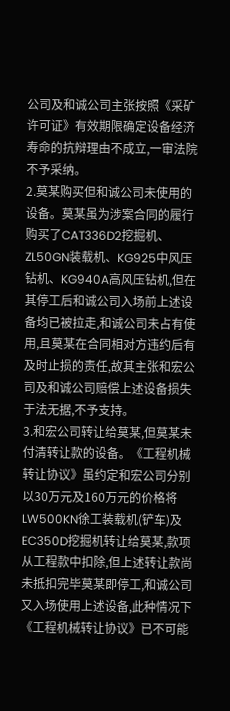公司及和诚公司主张按照《采矿许可证》有效期限确定设备经济寿命的抗辩理由不成立,一审法院不予采纳。
2.莫某购买但和诚公司未使用的设备。莫某虽为涉案合同的履行购买了CAT336D2挖掘机、ZL50GN装载机、KG925中风压钻机、KG940A高风压钻机,但在其停工后和诚公司入场前上述设备均已被拉走,和诚公司未占有使用,且莫某在合同相对方违约后有及时止损的责任,故其主张和宏公司及和诚公司赔偿上述设备损失于法无据,不予支持。
3.和宏公司转让给莫某,但莫某未付清转让款的设备。《工程机械转让协议》虽约定和宏公司分别以30万元及160万元的价格将LW500KN徐工装载机(铲车)及EC350D挖掘机转让给莫某,款项从工程款中扣除,但上述转让款尚未抵扣完毕莫某即停工,和诚公司又入场使用上述设备,此种情况下《工程机械转让协议》已不可能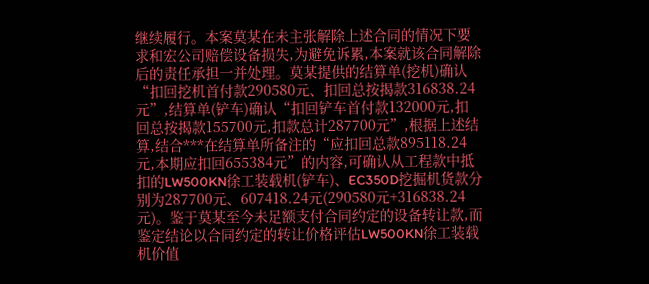继续履行。本案莫某在未主张解除上述合同的情况下要求和宏公司赔偿设备损失,为避免诉累,本案就该合同解除后的责任承担一并处理。莫某提供的结算单(挖机)确认“扣回挖机首付款290580元、扣回总按揭款316838.24元”,结算单(铲车)确认“扣回铲车首付款132000元,扣回总按揭款155700元,扣款总计287700元”,根据上述结算,结合***在结算单所备注的“应扣回总款895118.24元,本期应扣回655384元”的内容,可确认从工程款中抵扣的LW500KN徐工装载机(铲车)、EC350D挖掘机货款分别为287700元、607418.24元(290580元+316838.24元)。鉴于莫某至今未足额支付合同约定的设备转让款,而鉴定结论以合同约定的转让价格评估LW500KN徐工装载机价值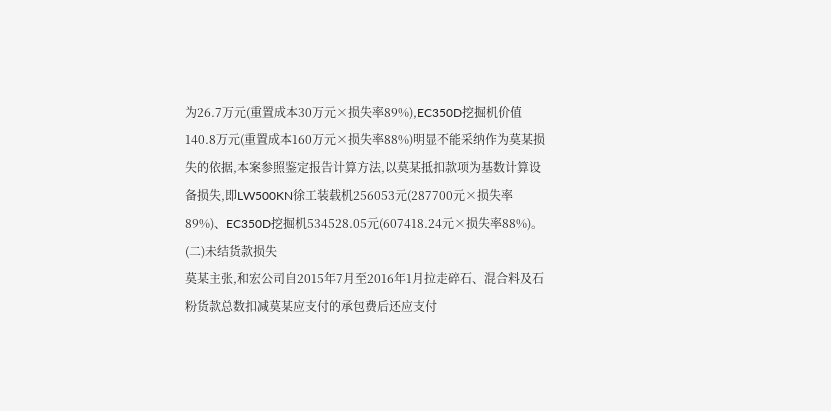为26.7万元(重置成本30万元×损失率89%),EC350D挖掘机价值140.8万元(重置成本160万元×损失率88%)明显不能采纳作为莫某损失的依据,本案参照鉴定报告计算方法,以莫某抵扣款项为基数计算设备损失,即LW500KN徐工装载机256053元(287700元×损失率89%)、EC350D挖掘机534528.05元(607418.24元×损失率88%)。
(二)未结货款损失
莫某主张,和宏公司自2015年7月至2016年1月拉走碎石、混合料及石粉货款总数扣减莫某应支付的承包费后还应支付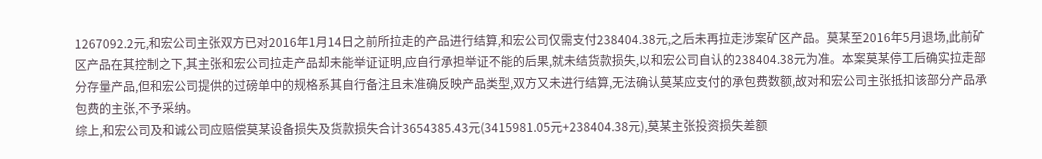1267092.2元,和宏公司主张双方已对2016年1月14日之前所拉走的产品进行结算,和宏公司仅需支付238404.38元,之后未再拉走涉案矿区产品。莫某至2016年5月退场,此前矿区产品在其控制之下,其主张和宏公司拉走产品却未能举证证明,应自行承担举证不能的后果,就未结货款损失,以和宏公司自认的238404.38元为准。本案莫某停工后确实拉走部分存量产品,但和宏公司提供的过磅单中的规格系其自行备注且未准确反映产品类型,双方又未进行结算,无法确认莫某应支付的承包费数额,故对和宏公司主张抵扣该部分产品承包费的主张,不予采纳。
综上,和宏公司及和诚公司应赔偿莫某设备损失及货款损失合计3654385.43元(3415981.05元+238404.38元),莫某主张投资损失差额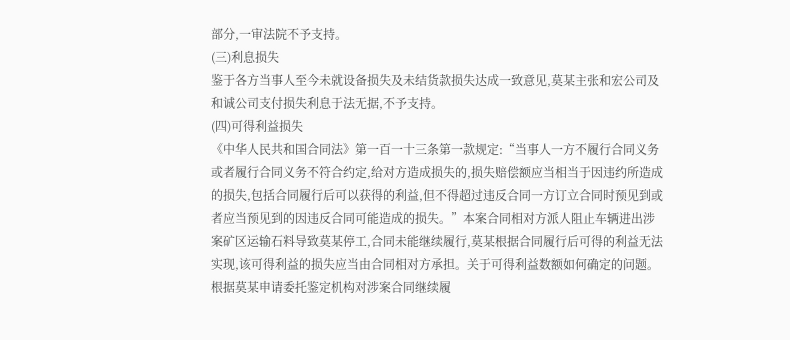部分,一审法院不予支持。
(三)利息损失
鉴于各方当事人至今未就设备损失及未结货款损失达成一致意见,莫某主张和宏公司及和诚公司支付损失利息于法无据,不予支持。
(四)可得利益损失
《中华人民共和国合同法》第一百一十三条第一款规定:“当事人一方不履行合同义务或者履行合同义务不符合约定,给对方造成损失的,损失赔偿额应当相当于因违约所造成的损失,包括合同履行后可以获得的利益,但不得超过违反合同一方订立合同时预见到或者应当预见到的因违反合同可能造成的损失。”本案合同相对方派人阻止车辆进出涉案矿区运输石料导致莫某停工,合同未能继续履行,莫某根据合同履行后可得的利益无法实现,该可得利益的损失应当由合同相对方承担。关于可得利益数额如何确定的问题。根据莫某申请委托鉴定机构对涉案合同继续履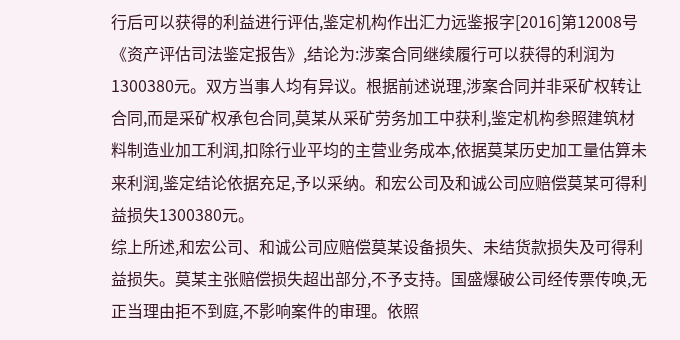行后可以获得的利益进行评估,鉴定机构作出汇力远鉴报字[2016]第12008号《资产评估司法鉴定报告》,结论为:涉案合同继续履行可以获得的利润为1300380元。双方当事人均有异议。根据前述说理,涉案合同并非采矿权转让合同,而是采矿权承包合同,莫某从采矿劳务加工中获利,鉴定机构参照建筑材料制造业加工利润,扣除行业平均的主营业务成本,依据莫某历史加工量估算未来利润,鉴定结论依据充足,予以采纳。和宏公司及和诚公司应赔偿莫某可得利益损失1300380元。
综上所述,和宏公司、和诚公司应赔偿莫某设备损失、未结货款损失及可得利益损失。莫某主张赔偿损失超出部分,不予支持。国盛爆破公司经传票传唤,无正当理由拒不到庭,不影响案件的审理。依照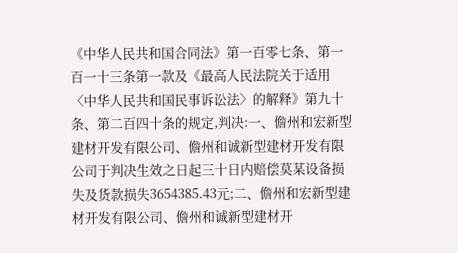《中华人民共和国合同法》第一百零七条、第一百一十三条第一款及《最高人民法院关于适用〈中华人民共和国民事诉讼法〉的解释》第九十条、第二百四十条的规定,判决:一、儋州和宏新型建材开发有限公司、儋州和诚新型建材开发有限公司于判决生效之日起三十日内赔偿莫某设备损失及货款损失3654385.43元;二、儋州和宏新型建材开发有限公司、儋州和诚新型建材开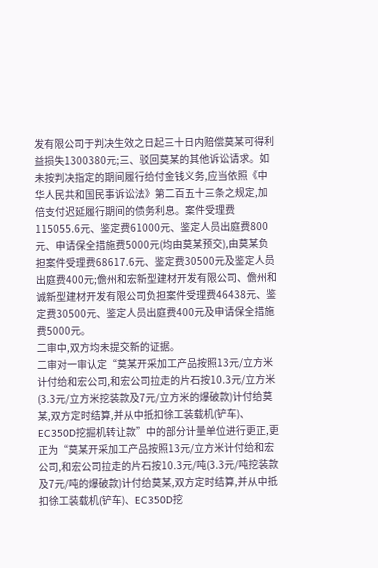发有限公司于判决生效之日起三十日内赔偿莫某可得利益损失1300380元;三、驳回莫某的其他诉讼请求。如未按判决指定的期间履行给付金钱义务,应当依照《中华人民共和国民事诉讼法》第二百五十三条之规定,加倍支付迟延履行期间的债务利息。案件受理费115055.6元、鉴定费61000元、鉴定人员出庭费800元、申请保全措施费5000元(均由莫某预交),由莫某负担案件受理费68617.6元、鉴定费30500元及鉴定人员出庭费400元;儋州和宏新型建材开发有限公司、儋州和诚新型建材开发有限公司负担案件受理费46438元、鉴定费30500元、鉴定人员出庭费400元及申请保全措施费5000元。
二审中,双方均未提交新的证据。
二审对一审认定“莫某开采加工产品按照13元/立方米计付给和宏公司,和宏公司拉走的片石按10.3元/立方米(3.3元/立方米挖装款及7元/立方米的爆破款)计付给莫某,双方定时结算,并从中抵扣徐工装载机(铲车)、EC350D挖掘机转让款”中的部分计量单位进行更正,更正为“莫某开采加工产品按照13元/立方米计付给和宏公司,和宏公司拉走的片石按10.3元/吨(3.3元/吨挖装款及7元/吨的爆破款)计付给莫某,双方定时结算,并从中抵扣徐工装载机(铲车)、EC350D挖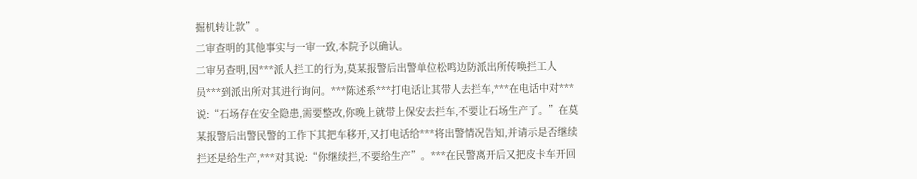掘机转让款”。
二审查明的其他事实与一审一致,本院予以确认。
二审另查明,因***派人拦工的行为,莫某报警后出警单位松鸣边防派出所传唤拦工人员***到派出所对其进行询问。***陈述系***打电话让其带人去拦车,***在电话中对***说:“石场存在安全隐患,需要整改,你晚上就带上保安去拦车,不要让石场生产了。”在莫某报警后出警民警的工作下其把车移开,又打电话给***将出警情况告知,并请示是否继续拦还是给生产,***对其说:“你继续拦,不要给生产”。***在民警离开后又把皮卡车开回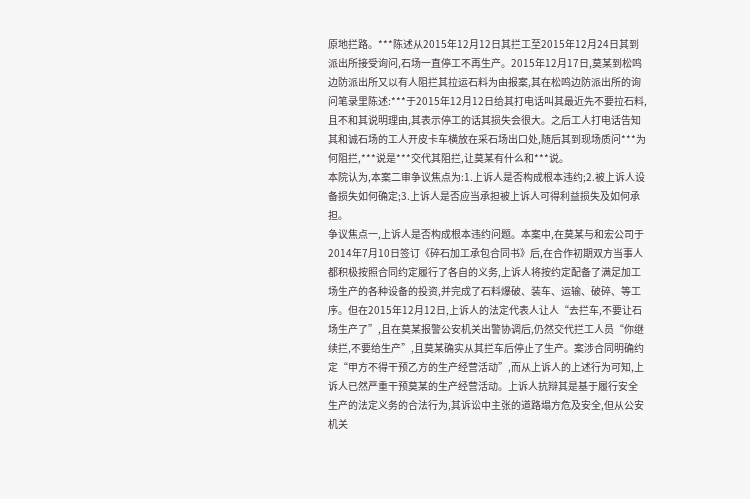原地拦路。***陈述从2015年12月12日其拦工至2015年12月24日其到派出所接受询问,石场一直停工不再生产。2015年12月17日,莫某到松鸣边防派出所又以有人阻拦其拉运石料为由报案,其在松鸣边防派出所的询问笔录里陈述:***于2015年12月12日给其打电话叫其最近先不要拉石料,且不和其说明理由,其表示停工的话其损失会很大。之后工人打电话告知其和诚石场的工人开皮卡车横放在采石场出口处,随后其到现场质问***为何阻拦,***说是***交代其阻拦,让莫某有什么和***说。
本院认为,本案二审争议焦点为:1.上诉人是否构成根本违约;2.被上诉人设备损失如何确定;3.上诉人是否应当承担被上诉人可得利益损失及如何承担。
争议焦点一,上诉人是否构成根本违约问题。本案中,在莫某与和宏公司于2014年7月10日签订《碎石加工承包合同书》后,在合作初期双方当事人都积极按照合同约定履行了各自的义务,上诉人将按约定配备了满足加工场生产的各种设备的投资,并完成了石料爆破、装车、运输、破碎、等工序。但在2015年12月12日,上诉人的法定代表人让人“去拦车,不要让石场生产了”,且在莫某报警公安机关出警协调后,仍然交代拦工人员“你继续拦,不要给生产”,且莫某确实从其拦车后停止了生产。案涉合同明确约定“甲方不得干预乙方的生产经营活动”,而从上诉人的上述行为可知,上诉人已然严重干预莫某的生产经营活动。上诉人抗辩其是基于履行安全生产的法定义务的合法行为,其诉讼中主张的道路塌方危及安全,但从公安机关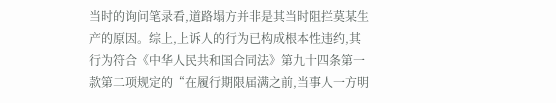当时的询问笔录看,道路塌方并非是其当时阻拦莫某生产的原因。综上,上诉人的行为已构成根本性违约,其行为符合《中华人民共和国合同法》第九十四条第一款第二项规定的“在履行期限届满之前,当事人一方明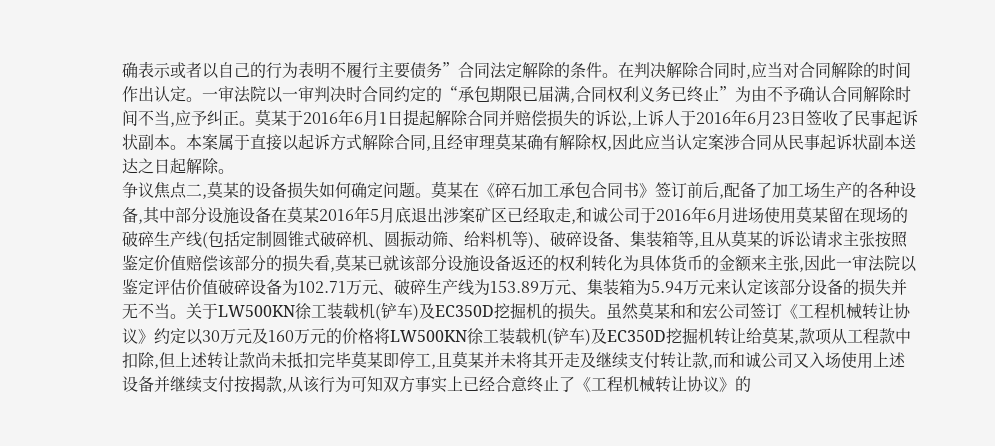确表示或者以自己的行为表明不履行主要债务”合同法定解除的条件。在判决解除合同时,应当对合同解除的时间作出认定。一审法院以一审判决时合同约定的“承包期限已届满,合同权利义务已终止”为由不予确认合同解除时间不当,应予纠正。莫某于2016年6月1日提起解除合同并赔偿损失的诉讼,上诉人于2016年6月23日签收了民事起诉状副本。本案属于直接以起诉方式解除合同,且经审理莫某确有解除权,因此应当认定案涉合同从民事起诉状副本送达之日起解除。
争议焦点二,莫某的设备损失如何确定问题。莫某在《碎石加工承包合同书》签订前后,配备了加工场生产的各种设备,其中部分设施设备在莫某2016年5月底退出涉案矿区已经取走,和诚公司于2016年6月进场使用莫某留在现场的破碎生产线(包括定制圆锥式破碎机、圆振动筛、给料机等)、破碎设备、集装箱等,且从莫某的诉讼请求主张按照鉴定价值赔偿该部分的损失看,莫某已就该部分设施设备返还的权利转化为具体货币的金额来主张,因此一审法院以鉴定评估价值破碎设备为102.71万元、破碎生产线为153.89万元、集装箱为5.94万元来认定该部分设备的损失并无不当。关于LW500KN徐工装载机(铲车)及EC350D挖掘机的损失。虽然莫某和和宏公司签订《工程机械转让协议》约定以30万元及160万元的价格将LW500KN徐工装载机(铲车)及EC350D挖掘机转让给莫某,款项从工程款中扣除,但上述转让款尚未抵扣完毕莫某即停工,且莫某并未将其开走及继续支付转让款,而和诚公司又入场使用上述设备并继续支付按揭款,从该行为可知双方事实上已经合意终止了《工程机械转让协议》的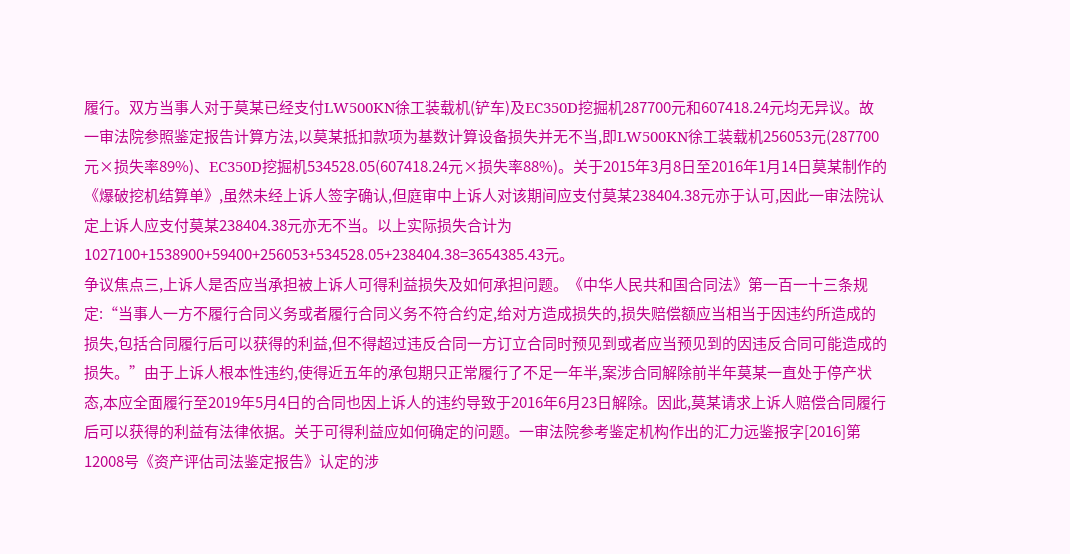履行。双方当事人对于莫某已经支付LW500KN徐工装载机(铲车)及EC350D挖掘机287700元和607418.24元均无异议。故一审法院参照鉴定报告计算方法,以莫某抵扣款项为基数计算设备损失并无不当,即LW500KN徐工装载机256053元(287700元×损失率89%)、EC350D挖掘机534528.05(607418.24元×损失率88%)。关于2015年3月8日至2016年1月14日莫某制作的《爆破挖机结算单》,虽然未经上诉人签字确认,但庭审中上诉人对该期间应支付莫某238404.38元亦于认可,因此一审法院认定上诉人应支付莫某238404.38元亦无不当。以上实际损失合计为1027100+1538900+59400+256053+534528.05+238404.38=3654385.43元。
争议焦点三,上诉人是否应当承担被上诉人可得利益损失及如何承担问题。《中华人民共和国合同法》第一百一十三条规定:“当事人一方不履行合同义务或者履行合同义务不符合约定,给对方造成损失的,损失赔偿额应当相当于因违约所造成的损失,包括合同履行后可以获得的利益,但不得超过违反合同一方订立合同时预见到或者应当预见到的因违反合同可能造成的损失。”由于上诉人根本性违约,使得近五年的承包期只正常履行了不足一年半,案涉合同解除前半年莫某一直处于停产状态,本应全面履行至2019年5月4日的合同也因上诉人的违约导致于2016年6月23日解除。因此,莫某请求上诉人赔偿合同履行后可以获得的利益有法律依据。关于可得利益应如何确定的问题。一审法院参考鉴定机构作出的汇力远鉴报字[2016]第12008号《资产评估司法鉴定报告》认定的涉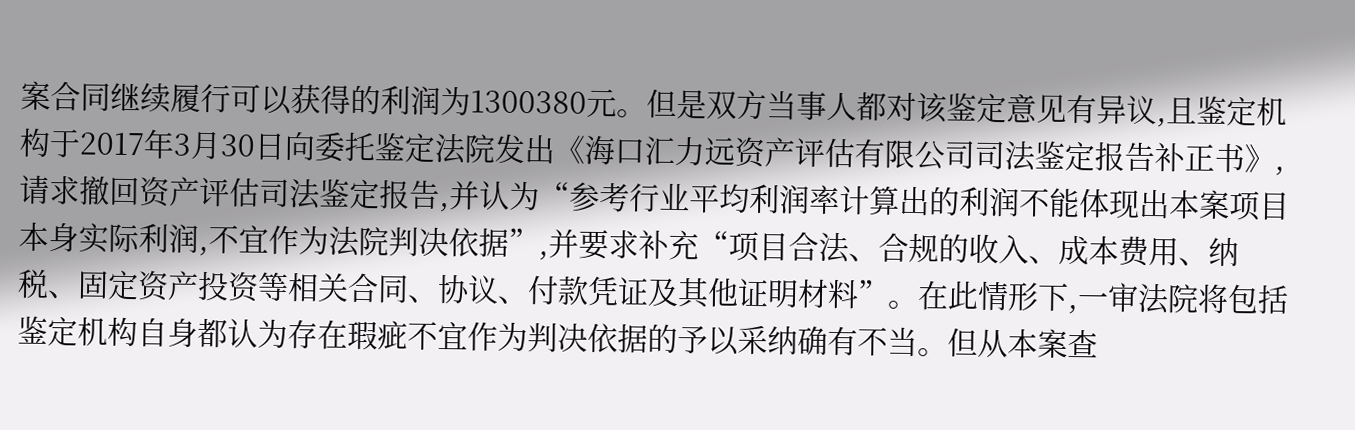案合同继续履行可以获得的利润为1300380元。但是双方当事人都对该鉴定意见有异议,且鉴定机构于2017年3月30日向委托鉴定法院发出《海口汇力远资产评估有限公司司法鉴定报告补正书》,请求撤回资产评估司法鉴定报告,并认为“参考行业平均利润率计算出的利润不能体现出本案项目本身实际利润,不宜作为法院判决依据”,并要求补充“项目合法、合规的收入、成本费用、纳税、固定资产投资等相关合同、协议、付款凭证及其他证明材料”。在此情形下,一审法院将包括鉴定机构自身都认为存在瑕疵不宜作为判决依据的予以采纳确有不当。但从本案查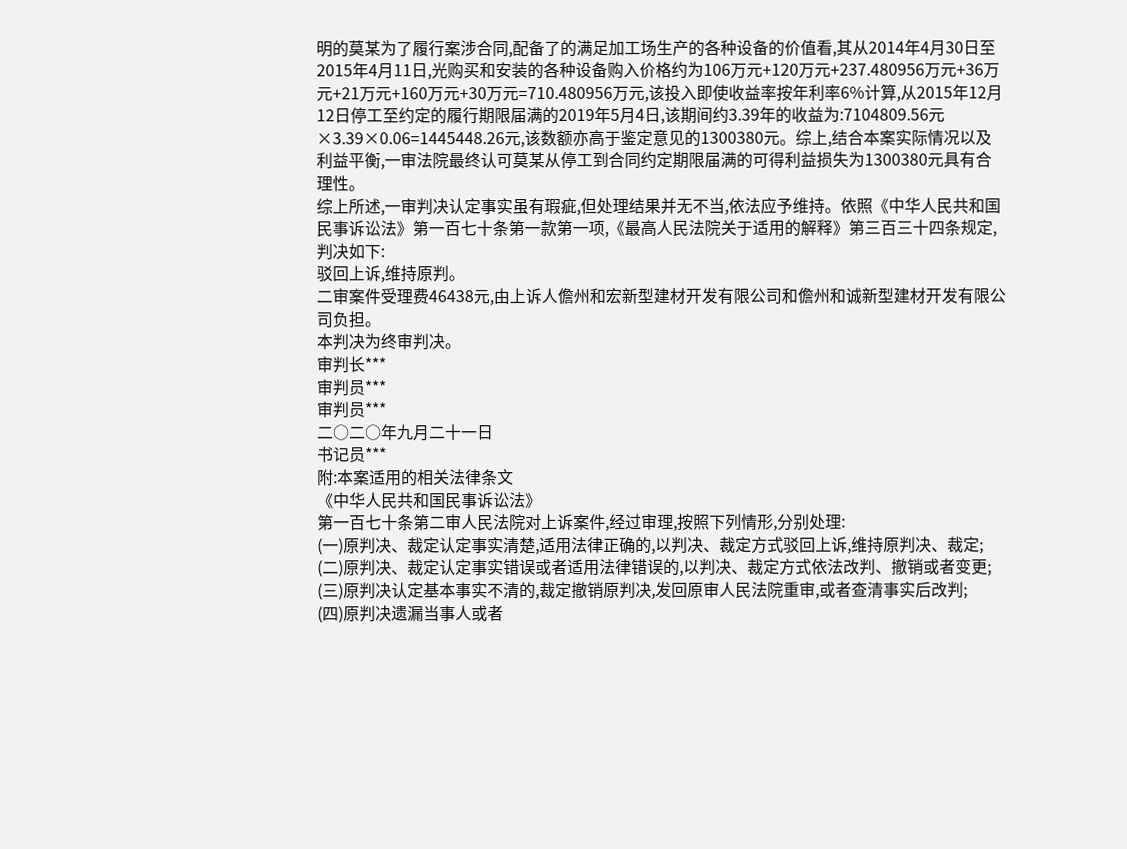明的莫某为了履行案涉合同,配备了的满足加工场生产的各种设备的价值看,其从2014年4月30日至2015年4月11日,光购买和安装的各种设备购入价格约为106万元+120万元+237.480956万元+36万元+21万元+160万元+30万元=710.480956万元,该投入即使收益率按年利率6%计算,从2015年12月12日停工至约定的履行期限届满的2019年5月4日,该期间约3.39年的收益为:7104809.56元×3.39×0.06=1445448.26元,该数额亦高于鉴定意见的1300380元。综上,结合本案实际情况以及利益平衡,一审法院最终认可莫某从停工到合同约定期限届满的可得利益损失为1300380元具有合理性。
综上所述,一审判决认定事实虽有瑕疵,但处理结果并无不当,依法应予维持。依照《中华人民共和国民事诉讼法》第一百七十条第一款第一项,《最高人民法院关于适用的解释》第三百三十四条规定,判决如下:
驳回上诉,维持原判。
二审案件受理费46438元,由上诉人儋州和宏新型建材开发有限公司和儋州和诚新型建材开发有限公司负担。
本判决为终审判决。
审判长***
审判员***
审判员***
二○二○年九月二十一日
书记员***
附:本案适用的相关法律条文
《中华人民共和国民事诉讼法》
第一百七十条第二审人民法院对上诉案件,经过审理,按照下列情形,分别处理:
(一)原判决、裁定认定事实清楚,适用法律正确的,以判决、裁定方式驳回上诉,维持原判决、裁定;
(二)原判决、裁定认定事实错误或者适用法律错误的,以判决、裁定方式依法改判、撤销或者变更;
(三)原判决认定基本事实不清的,裁定撤销原判决,发回原审人民法院重审,或者查清事实后改判;
(四)原判决遗漏当事人或者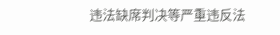违法缺席判决等严重违反法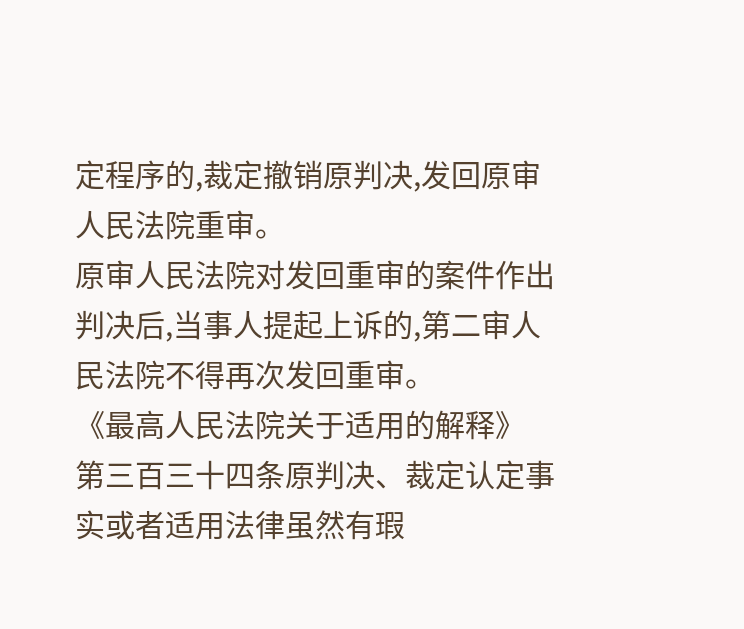定程序的,裁定撤销原判决,发回原审人民法院重审。
原审人民法院对发回重审的案件作出判决后,当事人提起上诉的,第二审人民法院不得再次发回重审。
《最高人民法院关于适用的解释》
第三百三十四条原判决、裁定认定事实或者适用法律虽然有瑕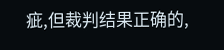疵,但裁判结果正确的,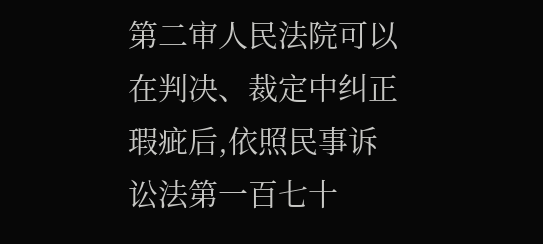第二审人民法院可以在判决、裁定中纠正瑕疵后,依照民事诉讼法第一百七十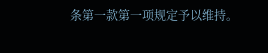条第一款第一项规定予以维持。